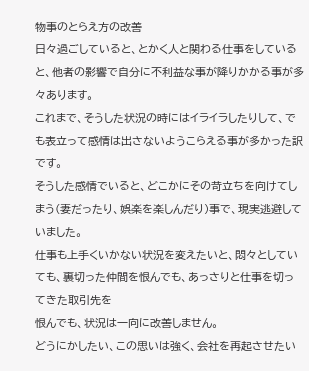物事のとらえ方の改善
日々過ごしていると、とかく人と関わる仕事をしていると、他者の影響で自分に不利益な事が降りかかる事が多々あります。
これまで、そうした状況の時にはイライラしたりして、でも表立って感情は出さないようこらえる事が多かった訳です。
そうした感情でいると、どこかにその苛立ちを向けてしまう(妻だったり、娯楽を楽しんだり)事で、現実逃避していました。
仕事も上手くいかない状況を変えたいと、悶々としていても、裏切った仲間を恨んでも、あっさりと仕事を切ってきた取引先を
恨んでも、状況は一向に改善しません。
どうにかしたい、この思いは強く、会社を再起させたい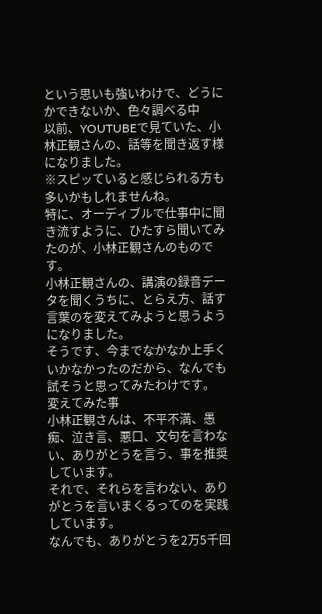という思いも強いわけで、どうにかできないか、色々調べる中
以前、YOUTUBEで見ていた、小林正観さんの、話等を聞き返す様になりました。
※スピッていると感じられる方も多いかもしれませんね。
特に、オーディブルで仕事中に聞き流すように、ひたすら聞いてみたのが、小林正観さんのものです。
小林正観さんの、講演の録音データを聞くうちに、とらえ方、話す言葉のを変えてみようと思うようになりました。
そうです、今までなかなか上手くいかなかったのだから、なんでも試そうと思ってみたわけです。
変えてみた事
小林正観さんは、不平不満、愚痴、泣き言、悪口、文句を言わない、ありがとうを言う、事を推奨しています。
それで、それらを言わない、ありがとうを言いまくるってのを実践しています。
なんでも、ありがとうを2万5千回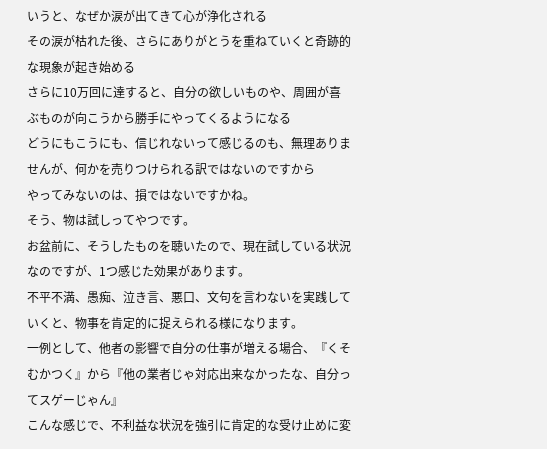いうと、なぜか涙が出てきて心が浄化される
その涙が枯れた後、さらにありがとうを重ねていくと奇跡的な現象が起き始める
さらに10万回に達すると、自分の欲しいものや、周囲が喜ぶものが向こうから勝手にやってくるようになる
どうにもこうにも、信じれないって感じるのも、無理ありませんが、何かを売りつけられる訳ではないのですから
やってみないのは、損ではないですかね。
そう、物は試しってやつです。
お盆前に、そうしたものを聴いたので、現在試している状況なのですが、1つ感じた効果があります。
不平不満、愚痴、泣き言、悪口、文句を言わないを実践していくと、物事を肯定的に捉えられる様になります。
一例として、他者の影響で自分の仕事が増える場合、『くそむかつく』から『他の業者じゃ対応出来なかったな、自分ってスゲーじゃん』
こんな感じで、不利益な状況を強引に肯定的な受け止めに変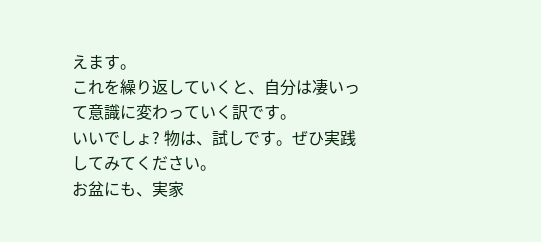えます。
これを繰り返していくと、自分は凄いって意識に変わっていく訳です。
いいでしょ? 物は、試しです。ぜひ実践してみてください。
お盆にも、実家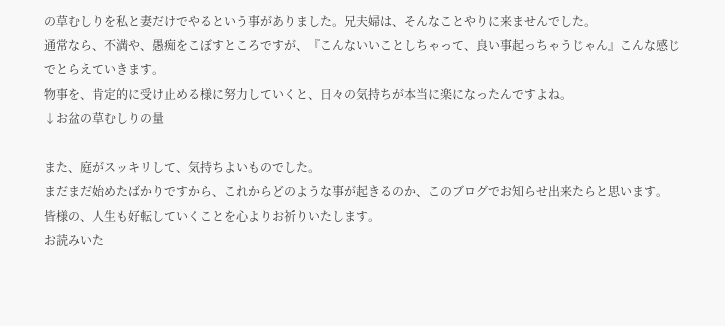の草むしりを私と妻だけでやるという事がありました。兄夫婦は、そんなことやりに来ませんでした。
通常なら、不満や、愚痴をこぼすところですが、『こんないいことしちゃって、良い事起っちゃうじゃん』こんな感じでとらえていきます。
物事を、肯定的に受け止める様に努力していくと、日々の気持ちが本当に楽になったんですよね。
↓お盆の草むしりの量

また、庭がスッキリして、気持ちよいものでした。
まだまだ始めたばかりですから、これからどのような事が起きるのか、このブログでお知らせ出来たらと思います。
皆様の、人生も好転していくことを心よりお祈りいたします。
お読みいた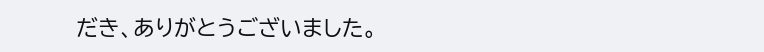だき、ありがとうございました。